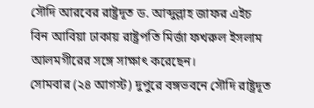সৌদি আরবের রাষ্ট্রদূত ড. আব্দুল্লাহ জাফর এইচ বিন আবিয়া ঢাকায় রাষ্ট্রপতি মির্জা ফখরুল ইসলাম আলমগীরের সঙ্গে সাক্ষাৎ করেছেন।
সোমবার (২৪ আগস্ট) দুপুরে বঙ্গভবনে সৌদি রাষ্ট্রদূত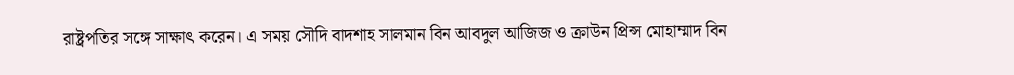রাষ্ট্রপতির সঙ্গে সাক্ষাৎ করেন। এ সময় সৌদি বাদশাহ সালমান বিন আবদুল আজিজ ও ক্রাউন প্রিন্স মোহাম্মাদ বিন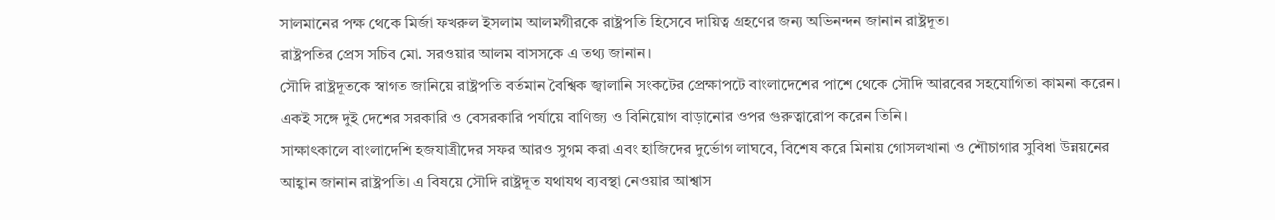সালমানের পক্ষ থেকে মির্জা ফখরুল ইসলাম আলমগীরকে রাষ্ট্রপতি হিসেবে দায়িত্ব গ্রহণের জন্য অভিনন্দন জানান রাষ্ট্রদূত।
রাষ্ট্রপতির প্রেস সচিব মো. সরওয়ার আলম বাসসকে এ তথ্য জানান।
সৌদি রাষ্ট্রদূতকে স্বাগত জানিয়ে রাষ্ট্রপতি বর্তমান বৈশ্বিক জ্বালানি সংকটের প্রেক্ষাপটে বাংলাদেশের পাশে থেকে সৌদি আরবের সহযোগিতা কামনা করেন। একই সঙ্গে দুই দেশের সরকারি ও বেসরকারি পর্যায়ে বাণিজ্য ও বিনিয়োগ বাড়ানোর ওপর গুরুত্বারোপ করেন তিনি।
সাক্ষাৎকালে বাংলাদেশি হজযাত্রীদের সফর আরও সুগম করা এবং হাজিদের দুর্ভোগ লাঘবে, বিশেষ করে মিনায় গোসলখানা ও শৌচাগার সুবিধা উন্নয়নের আহ্বান জানান রাষ্ট্রপতি। এ বিষয়ে সৌদি রাষ্ট্রদূত যথাযথ ব্যবস্থা নেওয়ার আশ্বাস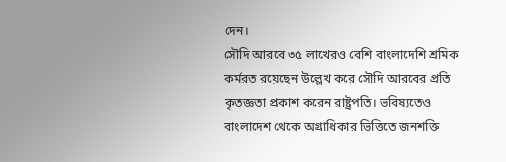দেন।
সৌদি আরবে ৩৫ লাখেরও বেশি বাংলাদেশি শ্রমিক কর্মরত রয়েছেন উল্লেখ করে সৌদি আরবের প্রতি কৃতজ্ঞতা প্রকাশ করেন রাষ্ট্রপতি। ভবিষ্যতেও বাংলাদেশ থেকে অগ্রাধিকার ভিত্তিতে জনশক্তি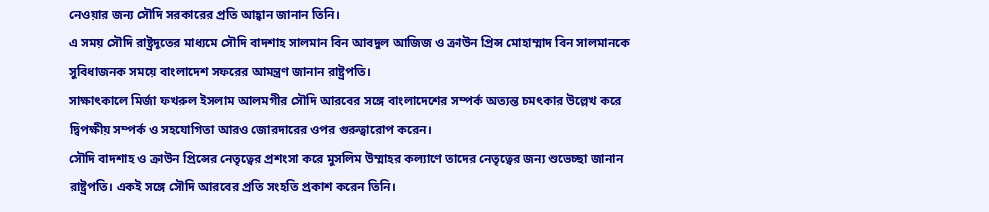নেওয়ার জন্য সৌদি সরকারের প্রতি আহ্বান জানান তিনি।
এ সময় সৌদি রাষ্ট্রদূতের মাধ্যমে সৌদি বাদশাহ সালমান বিন আবদুল আজিজ ও ক্রাউন প্রিন্স মোহাম্মাদ বিন সালমানকে সুবিধাজনক সময়ে বাংলাদেশ সফরের আমন্ত্রণ জানান রাষ্ট্রপতি।
সাক্ষাৎকালে মির্জা ফখরুল ইসলাম আলমগীর সৌদি আরবের সঙ্গে বাংলাদেশের সম্পর্ক অত্যন্ত চমৎকার উল্লেখ করে দ্বিপক্ষীয় সম্পর্ক ও সহযোগিতা আরও জোরদারের ওপর গুরুত্বারোপ করেন।
সৌদি বাদশাহ ও ক্রাউন প্রিন্সের নেতৃত্বের প্রশংসা করে মুসলিম উম্মাহর কল্যাণে তাদের নেতৃত্বের জন্য শুভেচ্ছা জানান রাষ্ট্রপতি। একই সঙ্গে সৌদি আরবের প্রতি সংহতি প্রকাশ করেন তিনি।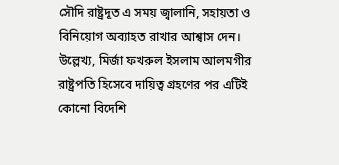সৌদি রাষ্ট্রদূত এ সময় জ্বালানি, সহায়তা ও বিনিয়োগ অব্যাহত রাখার আশ্বাস দেন।
উল্লেখ্য, মির্জা ফখরুল ইসলাম আলমগীর রাষ্ট্রপতি হিসেবে দায়িত্ব গ্রহণের পর এটিই কোনো বিদেশি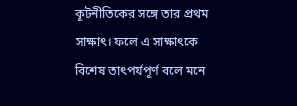কূটনীতিকের সঙ্গে তার প্রথম সাক্ষাৎ। ফলে এ সাক্ষাৎকে বিশেষ তাৎপর্যপূর্ণ বলে মনে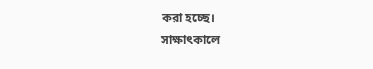করা হচ্ছে।
সাক্ষাৎকালে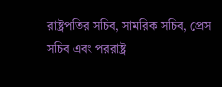রাষ্ট্রপতির সচিব, সামরিক সচিব, প্রেস সচিব এবং পররাষ্ট্র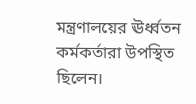মন্ত্রণালয়ের ঊর্ধ্বতন কর্মকর্তারা উপস্থিত ছিলেন।